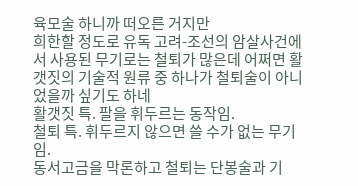육모술 하니까 떠오른 거지만
희한할 정도로 유독 고려-조선의 암살사건에서 사용된 무기로는 철퇴가 많은데 어쩌면 활갯짓의 기술적 원류 중 하나가 철퇴술이 아니었을까 싶기도 하네
활갯짓 특. 팔을 휘두르는 동작임.
철퇴 특. 휘두르지 않으면 쓸 수가 없는 무기임.
동서고금을 막론하고 철퇴는 단봉술과 기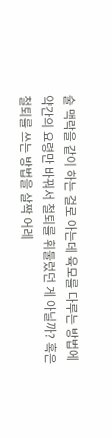술 맥락을 같이 하는 걸로 아는데 육모를 다루는 방법에 약간의 요령만 바꿔서 철퇴를 휘둘렀던 게 아닐까? 혹은 철퇴를 쓰는 방법을 살짝 어레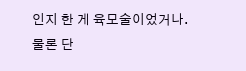인지 한 게 육모술이었거나.
물론 단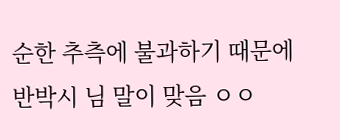순한 추측에 불과하기 때문에 반박시 님 말이 맞음 ㅇㅇ